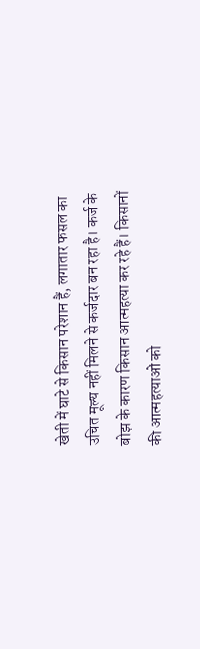खेती में घाटे से किसान परेशान हैं, लगातार फसल का उचित मूल्य नहीं मिलने से कर्जदार बन रहा है। कर्ज के बोझ के कारण किसान आत्महत्या कर रहे हैं। किसानों की आत्महत्याओं को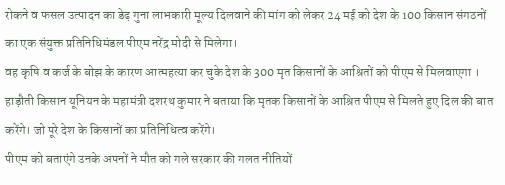रोकने व फसल उत्पादन का डेढ़ गुना लाभकारी मूल्य दिलवाने की मांग को लेकर 24 मई को देश के 100 किसान संगठनों का एक संयुक्त प्रतिनिधिमंडल पीएम नरेंद्र मोदी से मिलेगा।
वह कृषि व कर्ज के बोझ के कारण आत्महत्या कर चुके देश के 300 मृत किसानों के आश्रितों को पीएम से मिलवाएगा । हाड़ौती किसान यूनियन के महामंत्री दशरथ कुमार ने बताया कि मृतक किसानों के आश्रित पीएम से मिलते हुए दिल की बात करेंगे। जो पूरे देश के किसानों का प्रतिनिधित्व करेंगे।
पीएम को बताएंगे उनके अपनों ने मौत को गले सरकार की गलत नीतियों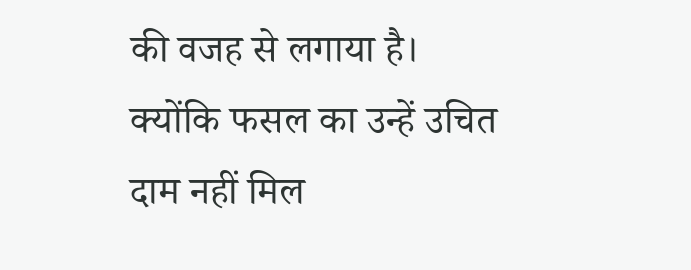की वजह से लगाया है।
क्योंकि फसल का उन्हें उचित दाम नहीं मिल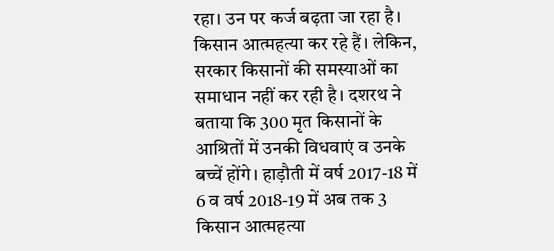रहा। उन पर कर्ज बढ़ता जा रहा है। किसान आत्महत्या कर रहे हैं। लेकिन, सरकार किसानों की समस्याओं का समाधान नहीं कर रही है। दशरथ ने बताया कि 300 मृत किसानों के आश्रितों में उनकी विधवाएं व उनके बच्चें होंगे। हाड़ौती में वर्ष 2017-18 में 6 व वर्ष 2018-19 में अब तक 3 किसान आत्महत्या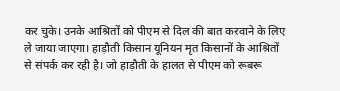कर चुके। उनके आश्रितों को पीएम से दिल की बात करवाने के लिए ले जाया जाएगा। हाड़ौती किसान यूनियन मृत किसानों के आश्रितों से संपर्क कर रही है। जो हाड़ौती के हालत से पीएम को रूबरू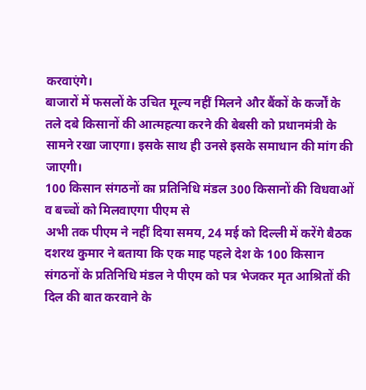करवाएंगे।
बाजारों में फसलों के उचित मूल्य नहीं मिलने और बैंकों के कर्जों के तले दबे किसानों की आत्महत्या करने की बेबसी को प्रधानमंत्री के सामने रखा जाएगा। इसके साथ ही उनसे इसके समाधान की मांग की जाएगी।
100 किसान संगठनों का प्रतिनिधि मंडल 300 किसानों की विधवाओं व बच्चों को मिलवाएगा पीएम से
अभी तक पीएम ने नहीं दिया समय, 24 मई को दिल्ली में करेंगे बैठक
दशरथ कुमार ने बताया कि एक माह पहले देश के 100 किसान संगठनों के प्रतिनिधि मंडल ने पीएम को पत्र भेजकर मृत आश्रितों की दिल की बात करवाने के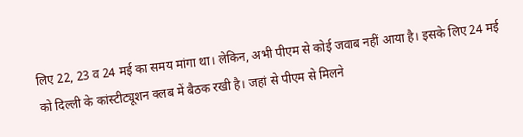लिए 22, 23 व 24 मई का समय मांगा था। लेकिन, अभी पीएम से कोई जवाब नहीं आया है। इसके लिए 24 मई को दिल्ली के कांस्टीट्यूशन क्लब में बैठक रखी है। जहां से पीएम से मिलने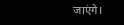जाएंगे।